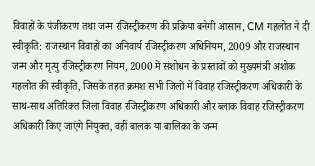विवाहों के पंजीकरण तथा जन्म रजिस्ट्रीकरण की प्रक्रिया बनेगी आसान, CM गहलोत ने दी स्वीकृति: राजस्थान विवाहों का अनिवार्य रजिस्ट्रीकरण अधिनियम, 2009 और राजस्थान जन्म और मृत्यु रजिस्ट्रीकरण नियम, 2000 में संशोधन के प्रस्तावों को मुख्यमंत्री अशोक गहलोत की स्वीकृति, जिसके तहत क्रमश सभी जिलों में विवाह रजिस्ट्रीकरण अधिकारी के साथ-साथ अतिरिक्त जिला विवाह रजिस्ट्रीकरण अधिकारी और ब्लाक विवाह रजिस्ट्रीकरण अधिकारी किए जाएंगे नियुक्त, वहीं बालक या बालिका के जन्म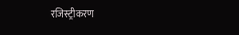रजिस्ट्रीकरण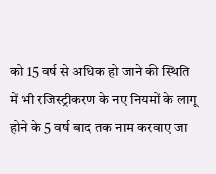को 15 वर्ष से अधिक हो जाने की स्थिति में भी रजिस्ट्रीकरण के नए नियमों के लागू होने के 5 वर्ष बाद तक नाम करवाए जा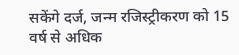सकेंगे दर्ज, जन्म रजिस्ट्रीकरण को 15 वर्ष से अधिक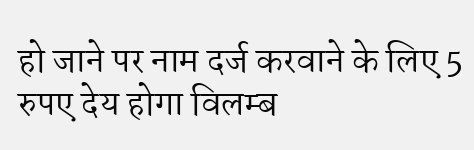हो जाने पर नाम दर्ज करवाने के लिए 5 रुपए देय होगा विलम्ब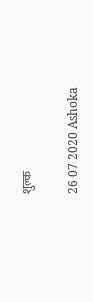शुल्क

26 07 2020 Ashoka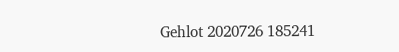Gehlot 2020726 185241